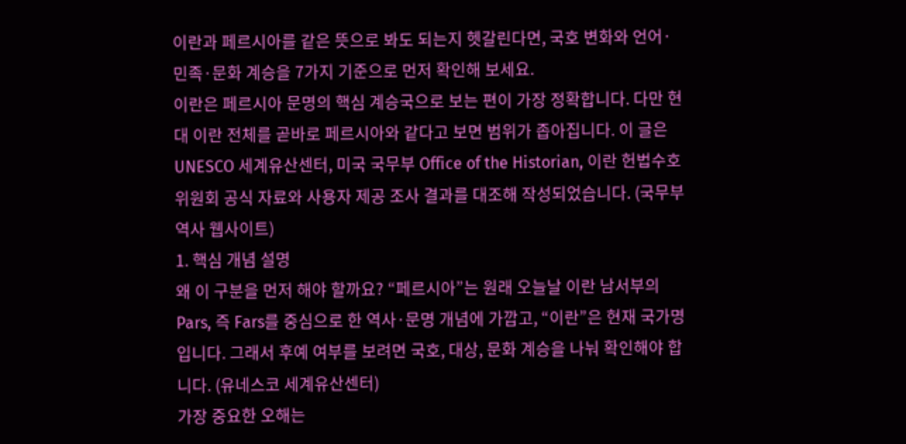이란과 페르시아를 같은 뜻으로 봐도 되는지 헷갈린다면, 국호 변화와 언어·민족·문화 계승을 7가지 기준으로 먼저 확인해 보세요.
이란은 페르시아 문명의 핵심 계승국으로 보는 편이 가장 정확합니다. 다만 현대 이란 전체를 곧바로 페르시아와 같다고 보면 범위가 좁아집니다. 이 글은 UNESCO 세계유산센터, 미국 국무부 Office of the Historian, 이란 헌법수호위원회 공식 자료와 사용자 제공 조사 결과를 대조해 작성되었습니다. (국무부 역사 웹사이트)
1. 핵심 개념 설명
왜 이 구분을 먼저 해야 할까요? “페르시아”는 원래 오늘날 이란 남서부의 Pars, 즉 Fars를 중심으로 한 역사·문명 개념에 가깝고, “이란”은 현재 국가명입니다. 그래서 후예 여부를 보려면 국호, 대상, 문화 계승을 나눠 확인해야 합니다. (유네스코 세계유산센터)
가장 중요한 오해는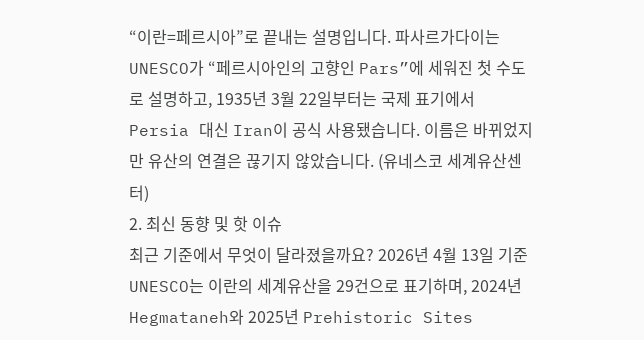“이란=페르시아”로 끝내는 설명입니다. 파사르가다이는 UNESCO가 “페르시아인의 고향인 Pars”에 세워진 첫 수도로 설명하고, 1935년 3월 22일부터는 국제 표기에서 Persia 대신 Iran이 공식 사용됐습니다. 이름은 바뀌었지만 유산의 연결은 끊기지 않았습니다. (유네스코 세계유산센터)
2. 최신 동향 및 핫 이슈
최근 기준에서 무엇이 달라졌을까요? 2026년 4월 13일 기준 UNESCO는 이란의 세계유산을 29건으로 표기하며, 2024년 Hegmataneh와 2025년 Prehistoric Sites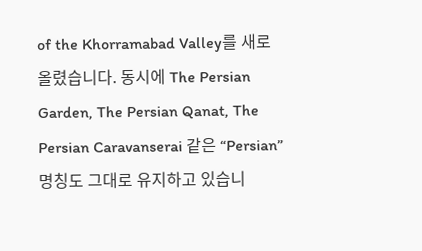of the Khorramabad Valley를 새로 올렸습니다. 동시에 The Persian Garden, The Persian Qanat, The Persian Caravanserai 같은 “Persian” 명칭도 그대로 유지하고 있습니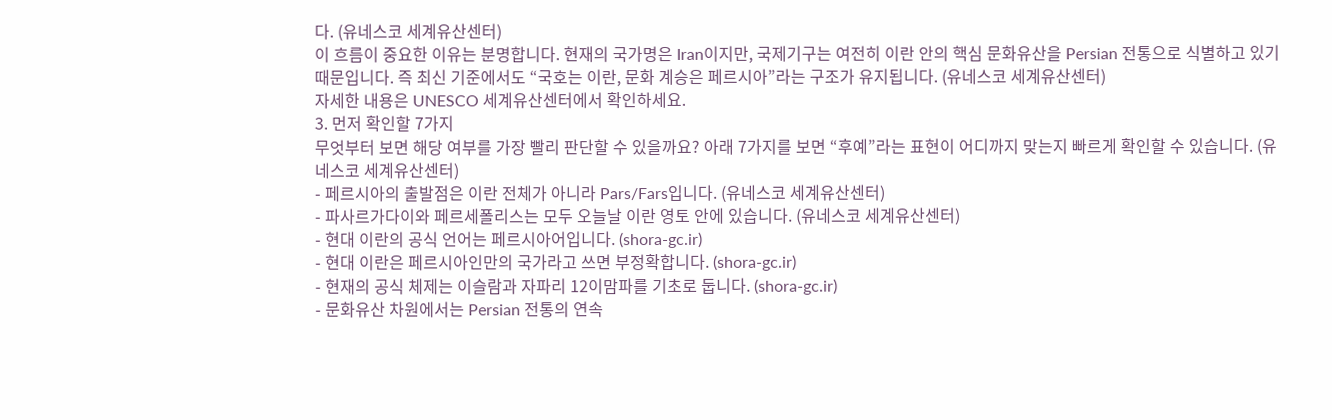다. (유네스코 세계유산센터)
이 흐름이 중요한 이유는 분명합니다. 현재의 국가명은 Iran이지만, 국제기구는 여전히 이란 안의 핵심 문화유산을 Persian 전통으로 식별하고 있기 때문입니다. 즉 최신 기준에서도 “국호는 이란, 문화 계승은 페르시아”라는 구조가 유지됩니다. (유네스코 세계유산센터)
자세한 내용은 UNESCO 세계유산센터에서 확인하세요.
3. 먼저 확인할 7가지
무엇부터 보면 해당 여부를 가장 빨리 판단할 수 있을까요? 아래 7가지를 보면 “후예”라는 표현이 어디까지 맞는지 빠르게 확인할 수 있습니다. (유네스코 세계유산센터)
- 페르시아의 출발점은 이란 전체가 아니라 Pars/Fars입니다. (유네스코 세계유산센터)
- 파사르가다이와 페르세폴리스는 모두 오늘날 이란 영토 안에 있습니다. (유네스코 세계유산센터)
- 현대 이란의 공식 언어는 페르시아어입니다. (shora-gc.ir)
- 현대 이란은 페르시아인만의 국가라고 쓰면 부정확합니다. (shora-gc.ir)
- 현재의 공식 체제는 이슬람과 자파리 12이맘파를 기초로 둡니다. (shora-gc.ir)
- 문화유산 차원에서는 Persian 전통의 연속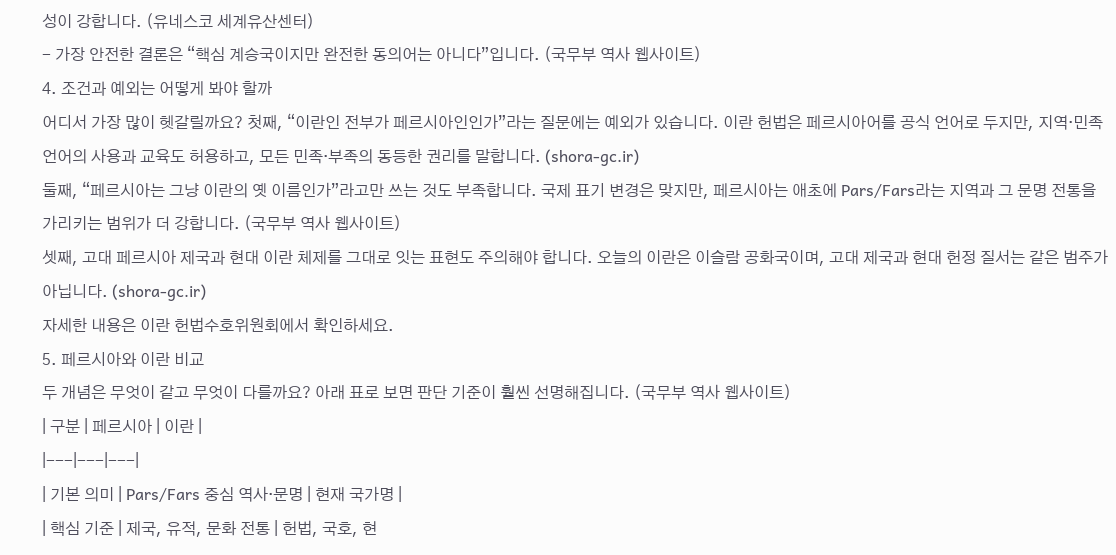성이 강합니다. (유네스코 세계유산센터)
- 가장 안전한 결론은 “핵심 계승국이지만 완전한 동의어는 아니다”입니다. (국무부 역사 웹사이트)
4. 조건과 예외는 어떻게 봐야 할까
어디서 가장 많이 헷갈릴까요? 첫째, “이란인 전부가 페르시아인인가”라는 질문에는 예외가 있습니다. 이란 헌법은 페르시아어를 공식 언어로 두지만, 지역·민족 언어의 사용과 교육도 허용하고, 모든 민족·부족의 동등한 권리를 말합니다. (shora-gc.ir)
둘째, “페르시아는 그냥 이란의 옛 이름인가”라고만 쓰는 것도 부족합니다. 국제 표기 변경은 맞지만, 페르시아는 애초에 Pars/Fars라는 지역과 그 문명 전통을 가리키는 범위가 더 강합니다. (국무부 역사 웹사이트)
셋째, 고대 페르시아 제국과 현대 이란 체제를 그대로 잇는 표현도 주의해야 합니다. 오늘의 이란은 이슬람 공화국이며, 고대 제국과 현대 헌정 질서는 같은 범주가 아닙니다. (shora-gc.ir)
자세한 내용은 이란 헌법수호위원회에서 확인하세요.
5. 페르시아와 이란 비교
두 개념은 무엇이 같고 무엇이 다를까요? 아래 표로 보면 판단 기준이 훨씬 선명해집니다. (국무부 역사 웹사이트)
| 구분 | 페르시아 | 이란 |
|---|---|---|
| 기본 의미 | Pars/Fars 중심 역사·문명 | 현재 국가명 |
| 핵심 기준 | 제국, 유적, 문화 전통 | 헌법, 국호, 현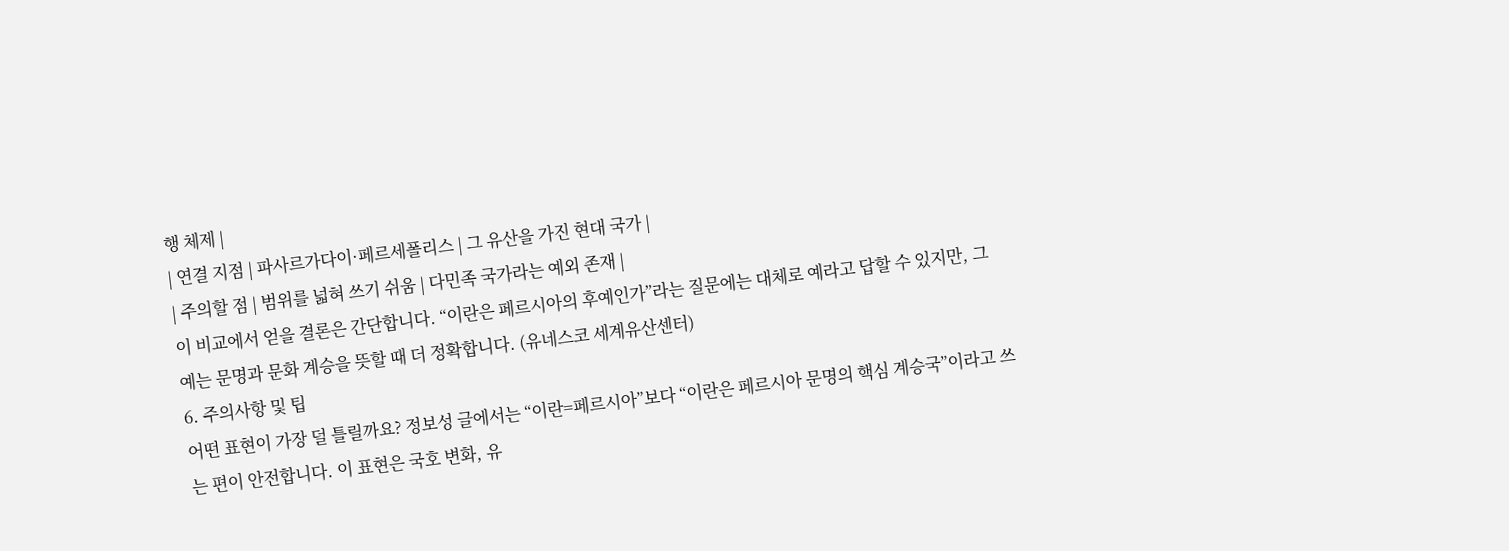행 체제 |
| 연결 지점 | 파사르가다이·페르세폴리스 | 그 유산을 가진 현대 국가 |
| 주의할 점 | 범위를 넓혀 쓰기 쉬움 | 다민족 국가라는 예외 존재 |
이 비교에서 얻을 결론은 간단합니다. “이란은 페르시아의 후예인가”라는 질문에는 대체로 예라고 답할 수 있지만, 그 예는 문명과 문화 계승을 뜻할 때 더 정확합니다. (유네스코 세계유산센터)
6. 주의사항 및 팁
어떤 표현이 가장 덜 틀릴까요? 정보성 글에서는 “이란=페르시아”보다 “이란은 페르시아 문명의 핵심 계승국”이라고 쓰는 편이 안전합니다. 이 표현은 국호 변화, 유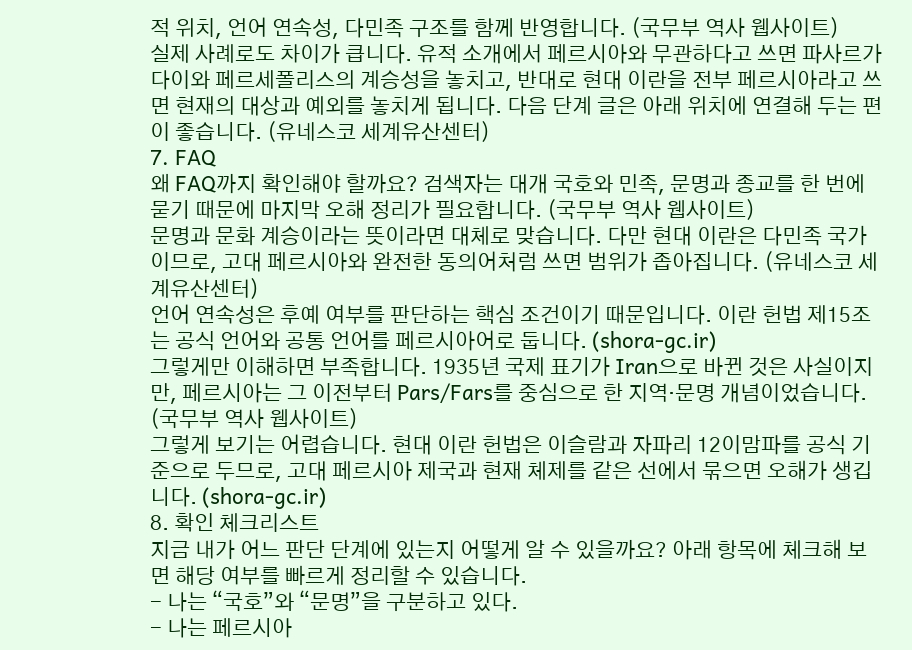적 위치, 언어 연속성, 다민족 구조를 함께 반영합니다. (국무부 역사 웹사이트)
실제 사례로도 차이가 큽니다. 유적 소개에서 페르시아와 무관하다고 쓰면 파사르가다이와 페르세폴리스의 계승성을 놓치고, 반대로 현대 이란을 전부 페르시아라고 쓰면 현재의 대상과 예외를 놓치게 됩니다. 다음 단계 글은 아래 위치에 연결해 두는 편이 좋습니다. (유네스코 세계유산센터)
7. FAQ
왜 FAQ까지 확인해야 할까요? 검색자는 대개 국호와 민족, 문명과 종교를 한 번에 묻기 때문에 마지막 오해 정리가 필요합니다. (국무부 역사 웹사이트)
문명과 문화 계승이라는 뜻이라면 대체로 맞습니다. 다만 현대 이란은 다민족 국가이므로, 고대 페르시아와 완전한 동의어처럼 쓰면 범위가 좁아집니다. (유네스코 세계유산센터)
언어 연속성은 후예 여부를 판단하는 핵심 조건이기 때문입니다. 이란 헌법 제15조는 공식 언어와 공통 언어를 페르시아어로 둡니다. (shora-gc.ir)
그렇게만 이해하면 부족합니다. 1935년 국제 표기가 Iran으로 바뀐 것은 사실이지만, 페르시아는 그 이전부터 Pars/Fars를 중심으로 한 지역·문명 개념이었습니다. (국무부 역사 웹사이트)
그렇게 보기는 어렵습니다. 현대 이란 헌법은 이슬람과 자파리 12이맘파를 공식 기준으로 두므로, 고대 페르시아 제국과 현재 체제를 같은 선에서 묶으면 오해가 생깁니다. (shora-gc.ir)
8. 확인 체크리스트
지금 내가 어느 판단 단계에 있는지 어떻게 알 수 있을까요? 아래 항목에 체크해 보면 해당 여부를 빠르게 정리할 수 있습니다.
- 나는 “국호”와 “문명”을 구분하고 있다.
- 나는 페르시아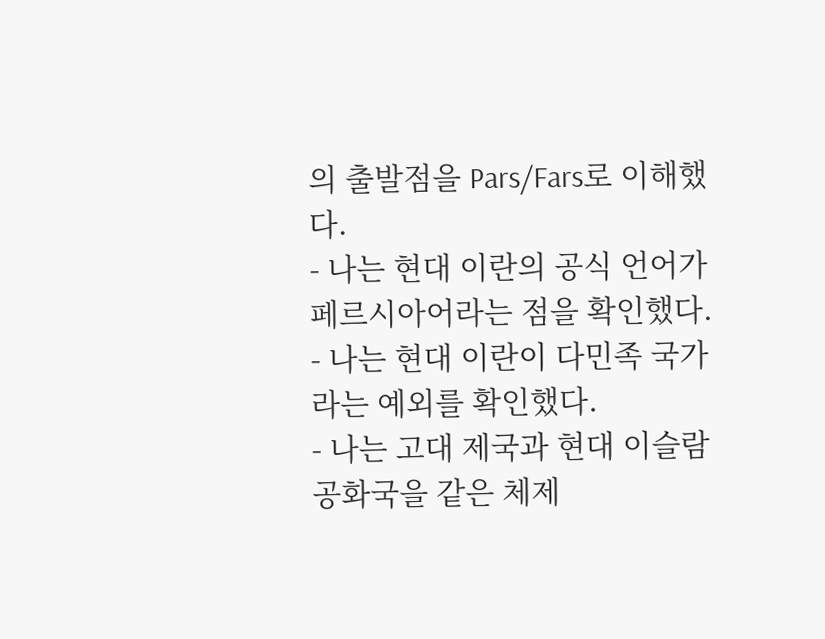의 출발점을 Pars/Fars로 이해했다.
- 나는 현대 이란의 공식 언어가 페르시아어라는 점을 확인했다.
- 나는 현대 이란이 다민족 국가라는 예외를 확인했다.
- 나는 고대 제국과 현대 이슬람 공화국을 같은 체제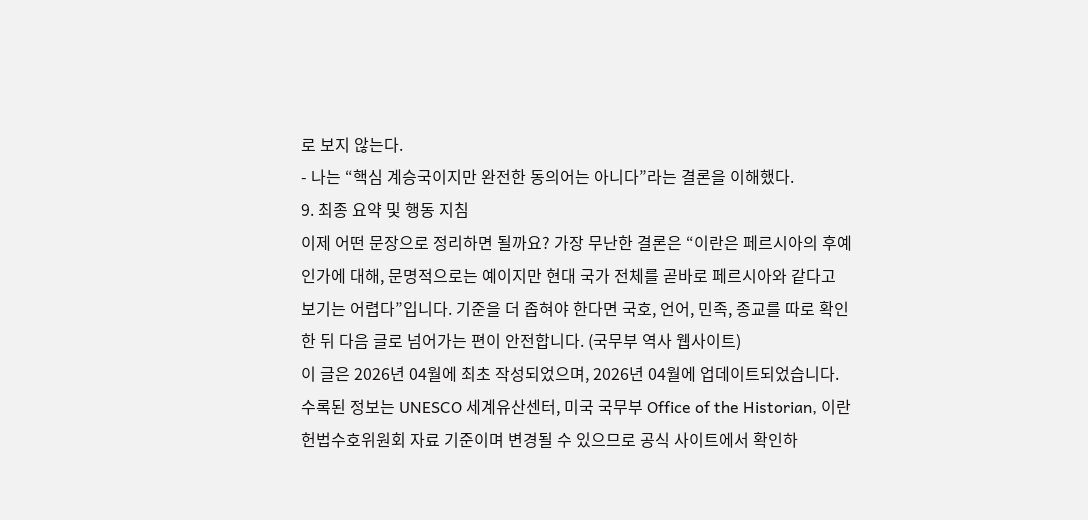로 보지 않는다.
- 나는 “핵심 계승국이지만 완전한 동의어는 아니다”라는 결론을 이해했다.
9. 최종 요약 및 행동 지침
이제 어떤 문장으로 정리하면 될까요? 가장 무난한 결론은 “이란은 페르시아의 후예인가에 대해, 문명적으로는 예이지만 현대 국가 전체를 곧바로 페르시아와 같다고 보기는 어렵다”입니다. 기준을 더 좁혀야 한다면 국호, 언어, 민족, 종교를 따로 확인한 뒤 다음 글로 넘어가는 편이 안전합니다. (국무부 역사 웹사이트)
이 글은 2026년 04월에 최초 작성되었으며, 2026년 04월에 업데이트되었습니다. 수록된 정보는 UNESCO 세계유산센터, 미국 국무부 Office of the Historian, 이란 헌법수호위원회 자료 기준이며 변경될 수 있으므로 공식 사이트에서 확인하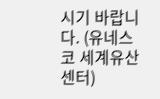시기 바랍니다. (유네스코 세계유산센터)